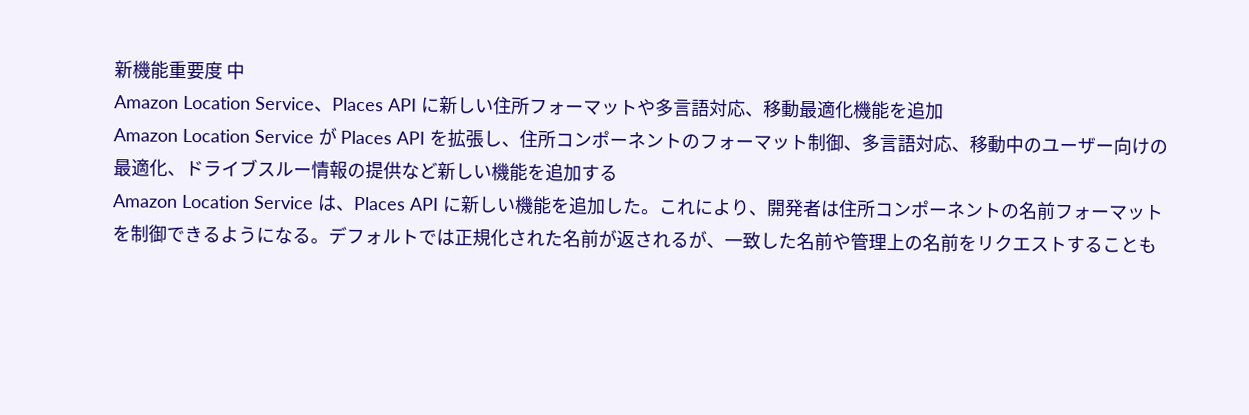新機能重要度 中
Amazon Location Service、Places API に新しい住所フォーマットや多言語対応、移動最適化機能を追加
Amazon Location Service が Places API を拡張し、住所コンポーネントのフォーマット制御、多言語対応、移動中のユーザー向けの最適化、ドライブスルー情報の提供など新しい機能を追加する
Amazon Location Service は、Places API に新しい機能を追加した。これにより、開発者は住所コンポーネントの名前フォーマットを制御できるようになる。デフォルトでは正規化された名前が返されるが、一致した名前や管理上の名前をリクエストすることも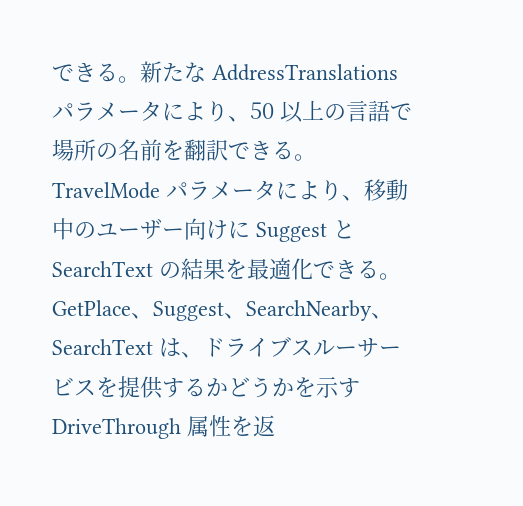できる。新たな AddressTranslations パラメータにより、50 以上の言語で場所の名前を翻訳できる。TravelMode パラメータにより、移動中のユーザー向けに Suggest と SearchText の結果を最適化できる。GetPlace、Suggest、SearchNearby、SearchText は、ドライブスルーサービスを提供するかどうかを示す DriveThrough 属性を返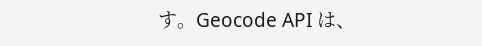す。Geocode API は、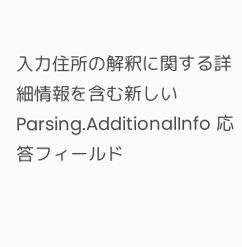入力住所の解釈に関する詳細情報を含む新しい Parsing.AdditionalInfo 応答フィールド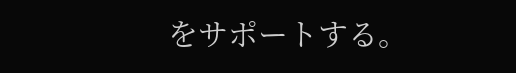をサポートする。